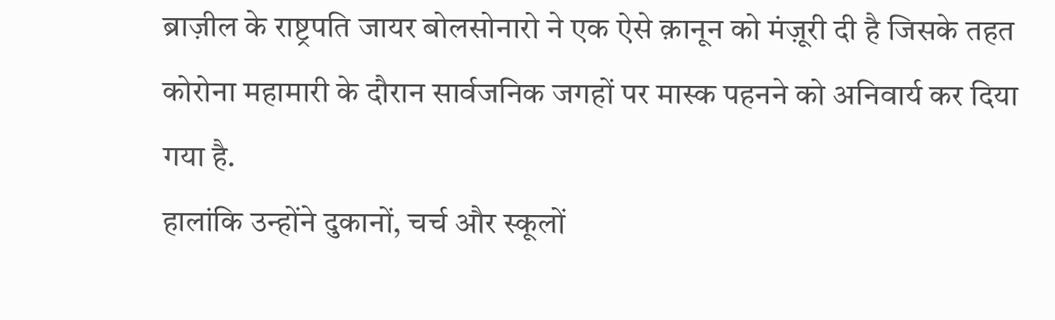ब्राज़ील के राष्ट्रपति जायर बोलसोनारो ने एक ऐसे क़ानून को मंज़ूरी दी है जिसके तहत कोरोना महामारी के दौरान सार्वजनिक जगहों पर मास्क पहनने को अनिवार्य कर दिया गया है.
हालांकि उन्होंने दुकानों, चर्च और स्कूलों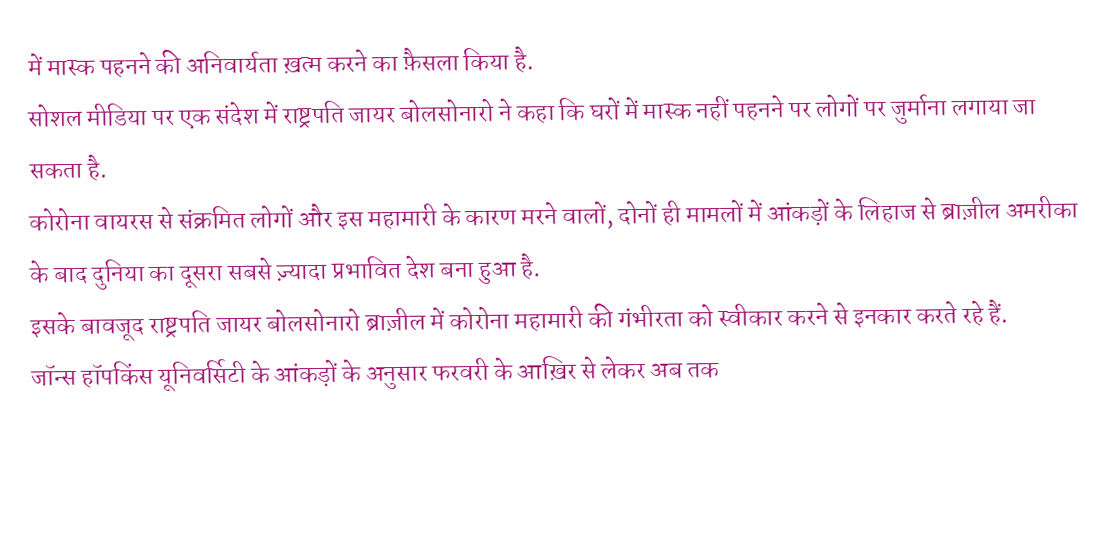में मास्क पहनने की अनिवार्यता ख़त्म करने का फ़ैसला किया है.
सोशल मीडिया पर एक संदेश में राष्ट्रपति जायर बोलसोनारो ने कहा कि घरों में मास्क नहीं पहनने पर लोगों पर जुर्माना लगाया जा सकता है.
कोरोना वायरस से संक्रमित लोगों और इस महामारी के कारण मरने वालों, दोनों ही मामलों में आंकड़ों के लिहाज से ब्राज़ील अमरीका के बाद दुनिया का दूसरा सबसे ज़्यादा प्रभावित देश बना हुआ है.
इसके बावजूद राष्ट्रपति जायर बोलसोनारो ब्राज़ील में कोरोना महामारी की गंभीरता को स्वीकार करने से इनकार करते रहे हैं.
जॉन्स हॉपकिंस यूनिवर्सिटी के आंकड़ों के अनुसार फरवरी के आख़िर से लेकर अब तक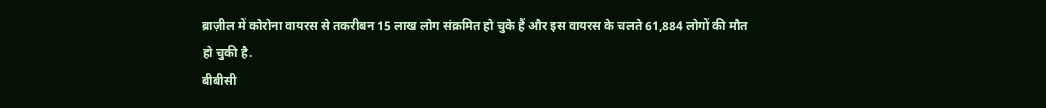ब्राज़ील में कोरोना वायरस से तकरीबन 15 लाख लोग संक्रमित हो चुके हैं और इस वायरस के चलते 61,884 लोगों की मौत हो चुकी है.
बीबीसी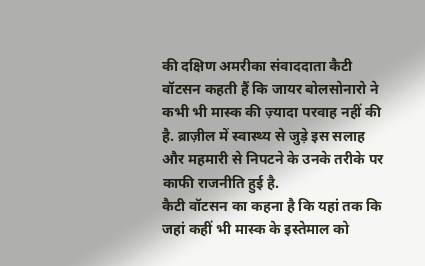की दक्षिण अमरीका संवाददाता कैटी वॉटसन कहती हैं कि जायर बोलसोनारो ने कभी भी मास्क की ज़्यादा परवाह नहीं की है. ब्राज़ील में स्वास्थ्य से जुड़े इस सलाह और महमारी से निपटने के उनके तरीके पर काफी राजनीति हुई है.
कैटी वॉटसन का कहना है कि यहां तक कि जहां कहीं भी मास्क के इस्तेमाल को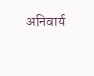अनिवार्य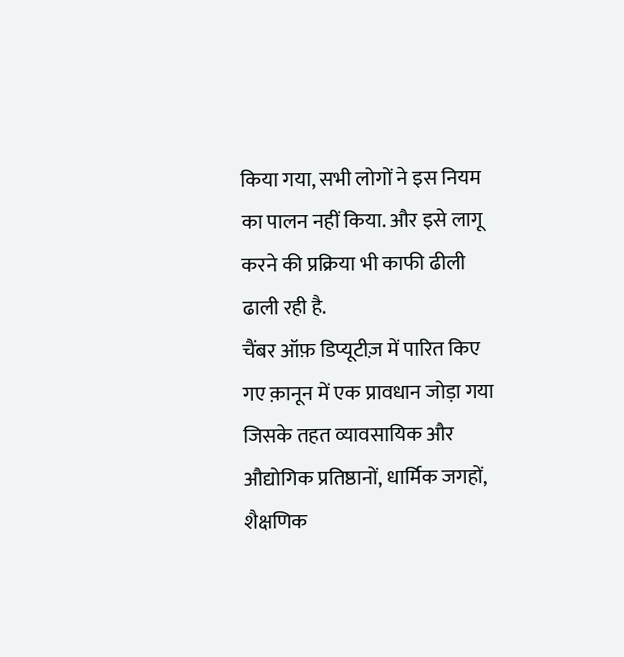किया गया, सभी लोगों ने इस नियम का पालन नहीं किया. और इसे लागू करने की प्रक्रिया भी काफी ढीली ढाली रही है.
चैंबर ऑफ़ डिप्यूटीज़ में पारित किए गए क़ानून में एक प्रावधान जोड़ा गया जिसके तहत व्यावसायिक और औद्योगिक प्रतिष्ठानों, धार्मिक जगहों, शैक्षणिक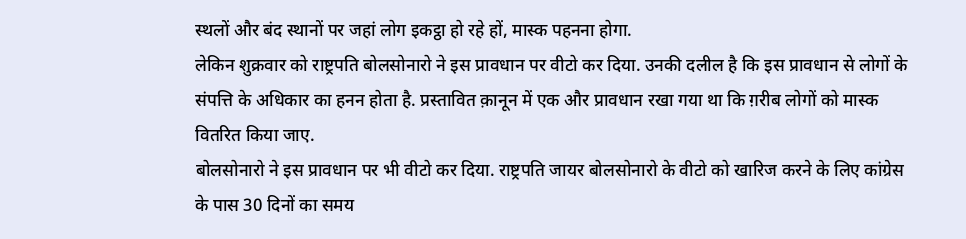स्थलों और बंद स्थानों पर जहां लोग इकट्ठा हो रहे हों, मास्क पहनना होगा.
लेकिन शुक्रवार को राष्ट्रपति बोलसोनारो ने इस प्रावधान पर वीटो कर दिया. उनकी दलील है कि इस प्रावधान से लोगों के संपत्ति के अधिकार का हनन होता है. प्रस्तावित क़ानून में एक और प्रावधान रखा गया था कि ग़रीब लोगों को मास्क वितरित किया जाए.
बोलसोनारो ने इस प्रावधान पर भी वीटो कर दिया. राष्ट्रपति जायर बोलसोनारो के वीटो को खारिज करने के लिए कांग्रेस के पास 30 दिनों का समय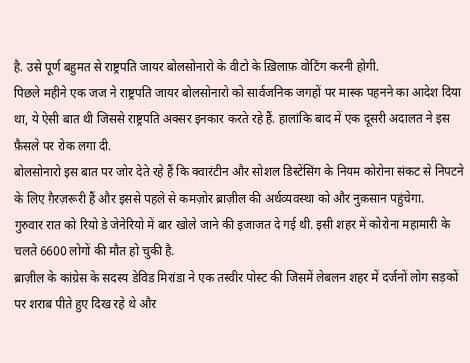है. उसे पूर्ण बहुमत से राष्ट्रपति जायर बोलसोनारो के वीटो के ख़िलाफ़ वोटिंग करनी होगी.
पिछले महीने एक जज ने राष्ट्रपति जायर बोलसोनारो को सार्वजनिक जगहों पर मास्क पहनने का आदेश दिया था, ये ऐसी बात थी जिससे राष्ट्रपति अक्सर इनकार करते रहे हैं. हालांकि बाद में एक दूसरी अदालत ने इस फ़ैसले पर रोक लगा दी.
बोलसोनारो इस बात पर जोर देते रहे हैं कि क्वारंटीन और सोशल डिस्टेंसिंग के नियम कोरोना संकट से निपटने के लिए ग़ैरज़रूरी हैं और इससे पहले से कमज़ोर ब्राज़ील की अर्थव्यवस्था को और नुक़सान पहुंचेगा.
गुरुवार रात को रियो डे जेनेरियो में बार खोले जाने की इजाजत दे गई थी. इसी शहर में कोरोना महामारी के चलते 6600 लोगों की मौत हो चुकी है.
ब्राज़ील के कांग्रेस के सदस्य डेविड मिरांडा ने एक तस्वीर पोस्ट की जिसमें लेबलन शहर में दर्जनों लोग सड़कों पर शराब पीते हुए दिख रहे थे और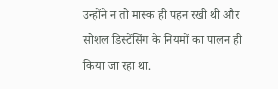उन्होंने न तो मास्क ही पहन रखी थी और सोशल डिस्टेंसिंग के नियमों का पालन ही किया जा रहा था.